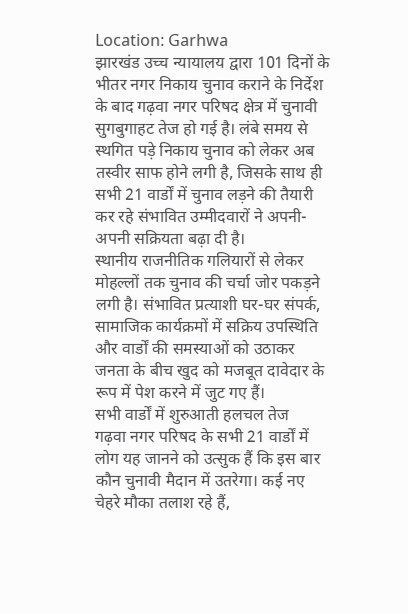Location: Garhwa
झारखंड उच्च न्यायालय द्वारा 101 दिनों के भीतर नगर निकाय चुनाव कराने के निर्देश के बाद गढ़वा नगर परिषद क्षेत्र में चुनावी सुगबुगाहट तेज हो गई है। लंबे समय से स्थगित पड़े निकाय चुनाव को लेकर अब तस्वीर साफ होने लगी है, जिसके साथ ही सभी 21 वार्डों में चुनाव लड़ने की तैयारी कर रहे संभावित उम्मीदवारों ने अपनी-अपनी सक्रियता बढ़ा दी है।
स्थानीय राजनीतिक गलियारों से लेकर मोहल्लों तक चुनाव की चर्चा जोर पकड़ने लगी है। संभावित प्रत्याशी घर-घर संपर्क, सामाजिक कार्यक्रमों में सक्रिय उपस्थिति और वार्डों की समस्याओं को उठाकर जनता के बीच खुद को मजबूत दावेदार के रूप में पेश करने में जुट गए हैं।
सभी वार्डों में शुरुआती हलचल तेज
गढ़वा नगर परिषद के सभी 21 वार्डों में लोग यह जानने को उत्सुक हैं कि इस बार कौन चुनावी मैदान में उतरेगा। कई नए चेहरे मौका तलाश रहे हैं,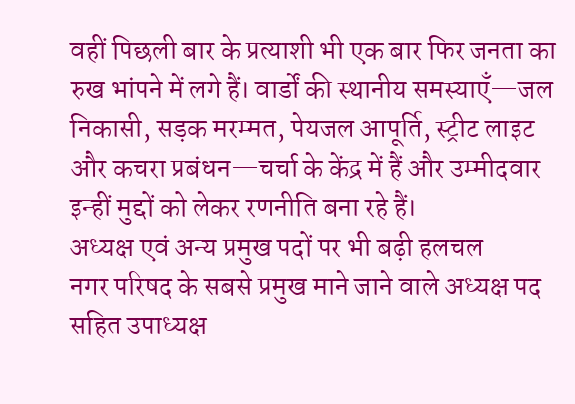वहीं पिछली बार के प्रत्याशी भी एक बार फिर जनता का रुख भांपने में लगे हैं। वार्डों की स्थानीय समस्याएँ—जल निकासी, सड़क मरम्मत, पेयजल आपूर्ति, स्ट्रीट लाइट और कचरा प्रबंधन—चर्चा के केंद्र में हैं और उम्मीदवार इन्हीं मुद्दों को लेकर रणनीति बना रहे हैं।
अध्यक्ष एवं अन्य प्रमुख पदों पर भी बढ़ी हलचल
नगर परिषद के सबसे प्रमुख माने जाने वाले अध्यक्ष पद सहित उपाध्यक्ष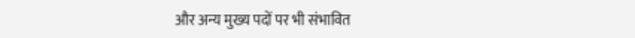और अन्य मुख्य पदों पर भी संभावित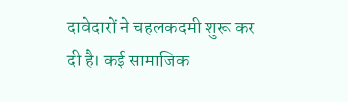दावेदारों ने चहलकदमी शुरू कर दी है। कई सामाजिक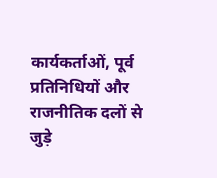कार्यकर्ताओं, पूर्व प्रतिनिधियों और राजनीतिक दलों से जुड़े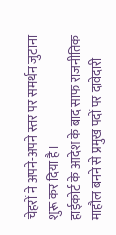चेहरों ने अपने-अपने स्तर पर समर्थन जुटाना शुरू कर दिया है।
हाईकोर्ट के आदेश के बाद साफ राजनीतिक माहौल बनने से प्रमुख पदों पर दावेदारी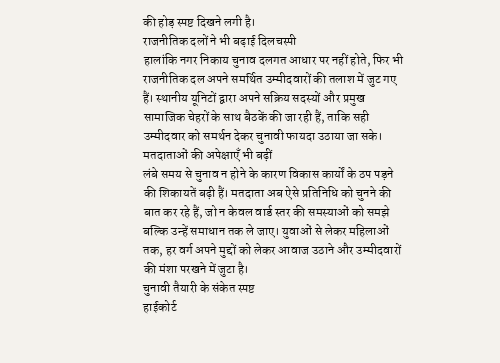की होड़ स्पष्ट दिखने लगी है।
राजनीतिक दलों ने भी बढ़ाई दिलचस्पी
हालांकि नगर निकाय चुनाव दलगत आधार पर नहीं होते, फिर भी राजनीतिक दल अपने समर्थित उम्मीदवारों की तलाश में जुट गए हैं। स्थानीय यूनिटों द्वारा अपने सक्रिय सदस्यों और प्रमुख सामाजिक चेहरों के साथ बैठकें की जा रही हैं, ताकि सही उम्मीदवार को समर्थन देकर चुनावी फायदा उठाया जा सके।
मतदाताओं की अपेक्षाएँ भी बढ़ीं
लंबे समय से चुनाव न होने के कारण विकास कार्यों के ठप पड़ने की शिकायतें बढ़ी हैं। मतदाता अब ऐसे प्रतिनिधि को चुनने की बात कर रहे हैं, जो न केवल वार्ड स्तर की समस्याओं को समझे बल्कि उन्हें समाधान तक ले जाए। युवाओं से लेकर महिलाओं तक, हर वर्ग अपने मुद्दों को लेकर आवाज उठाने और उम्मीदवारों की मंशा परखने में जुटा है।
चुनावी तैयारी के संकेत स्पष्ट
हाईकोर्ट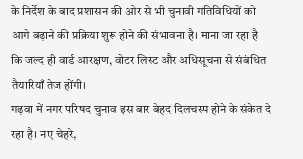के निर्देश के बाद प्रशासन की ओर से भी चुनावी गतिविधियों को आगे बढ़ाने की प्रक्रिया शुरू होने की संभावना है। माना जा रहा है कि जल्द ही वार्ड आरक्षण, वोटर लिस्ट और अधिसूचना से संबंधित तैयारियाँ तेज होंगी।
गढ़वा में नगर परिषद चुनाव इस बार बेहद दिलचस्प होने के संकेत दे रहा है। नए चेहरे,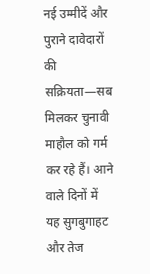नई उम्मीदें और पुराने दावेदारों की सक्रियता—सब मिलकर चुनावी माहौल को गर्म कर रहे हैं। आने वाले दिनों में यह सुगबुगाहट और तेज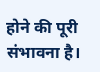होने की पूरी संभावना है।